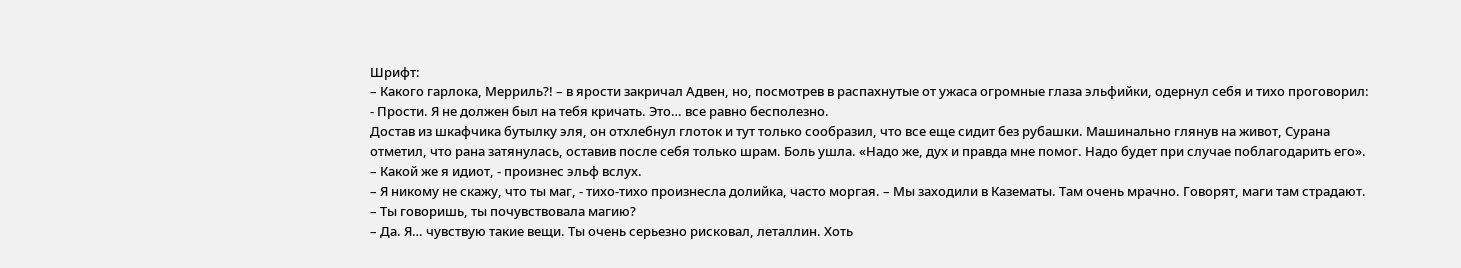Шрифт:
– Какого гарлока, Мерриль?! – в ярости закричал Адвен, но, посмотрев в распахнутые от ужаса огромные глаза эльфийки, одернул себя и тихо проговорил: - Прости. Я не должен был на тебя кричать. Это… все равно бесполезно.
Достав из шкафчика бутылку эля, он отхлебнул глоток и тут только сообразил, что все еще сидит без рубашки. Машинально глянув на живот, Сурана отметил, что рана затянулась, оставив после себя только шрам. Боль ушла. «Надо же, дух и правда мне помог. Надо будет при случае поблагодарить его».
– Какой же я идиот, - произнес эльф вслух.
– Я никому не скажу, что ты маг, - тихо-тихо произнесла долийка, часто моргая. – Мы заходили в Казематы. Там очень мрачно. Говорят, маги там страдают.
– Ты говоришь, ты почувствовала магию?
– Да. Я… чувствую такие вещи. Ты очень серьезно рисковал, леталлин. Хоть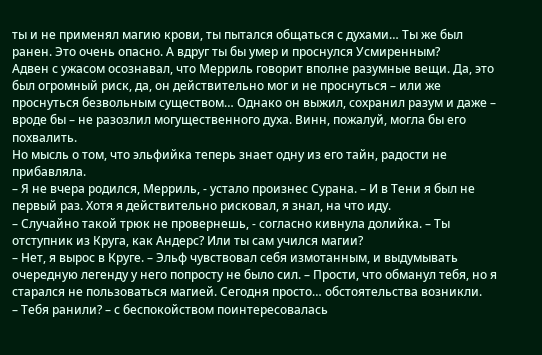ты и не применял магию крови, ты пытался общаться с духами… Ты же был ранен. Это очень опасно. А вдруг ты бы умер и проснулся Усмиренным?
Адвен с ужасом осознавал, что Мерриль говорит вполне разумные вещи. Да, это был огромный риск, да, он действительно мог и не проснуться – или же проснуться безвольным существом… Однако он выжил, сохранил разум и даже – вроде бы – не разозлил могущественного духа. Винн, пожалуй, могла бы его похвалить.
Но мысль о том, что эльфийка теперь знает одну из его тайн, радости не прибавляла.
– Я не вчера родился, Мерриль, - устало произнес Сурана. – И в Тени я был не первый раз. Хотя я действительно рисковал, я знал, на что иду.
– Случайно такой трюк не провернешь, - согласно кивнула долийка. – Ты отступник из Круга, как Андерс? Или ты сам учился магии?
– Нет, я вырос в Круге. – Эльф чувствовал себя измотанным, и выдумывать очередную легенду у него попросту не было сил. – Прости, что обманул тебя, но я старался не пользоваться магией. Сегодня просто… обстоятельства возникли.
– Тебя ранили? – с беспокойством поинтересовалась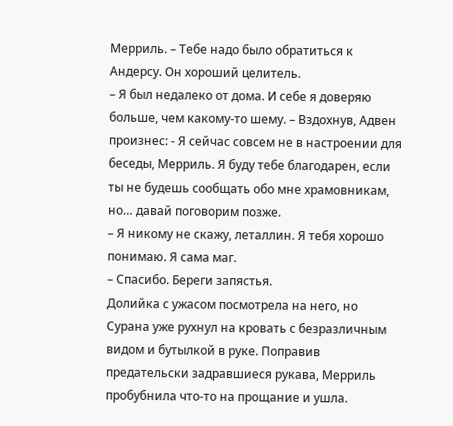Мерриль. – Тебе надо было обратиться к Андерсу. Он хороший целитель.
– Я был недалеко от дома. И себе я доверяю больше, чем какому-то шему. – Вздохнув, Адвен произнес: - Я сейчас совсем не в настроении для беседы, Мерриль. Я буду тебе благодарен, если ты не будешь сообщать обо мне храмовникам, но… давай поговорим позже.
– Я никому не скажу, леталлин. Я тебя хорошо понимаю. Я сама маг.
– Спасибо. Береги запястья.
Долийка с ужасом посмотрела на него, но Сурана уже рухнул на кровать с безразличным видом и бутылкой в руке. Поправив предательски задравшиеся рукава, Мерриль пробубнила что-то на прощание и ушла.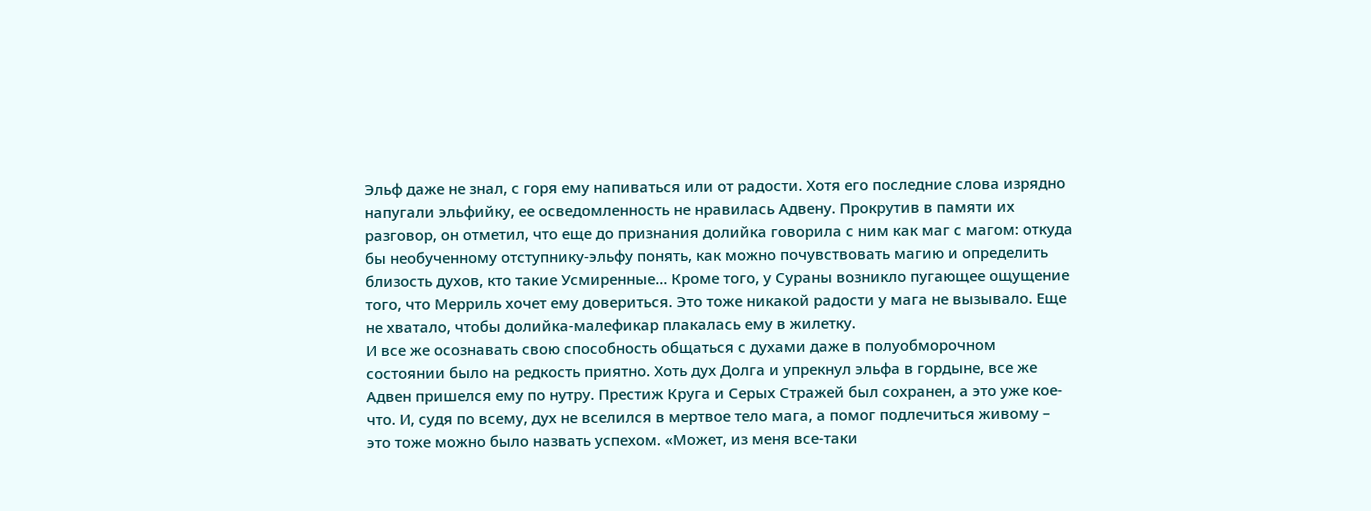Эльф даже не знал, с горя ему напиваться или от радости. Хотя его последние слова изрядно напугали эльфийку, ее осведомленность не нравилась Адвену. Прокрутив в памяти их разговор, он отметил, что еще до признания долийка говорила с ним как маг с магом: откуда бы необученному отступнику-эльфу понять, как можно почувствовать магию и определить близость духов, кто такие Усмиренные… Кроме того, у Сураны возникло пугающее ощущение того, что Мерриль хочет ему довериться. Это тоже никакой радости у мага не вызывало. Еще не хватало, чтобы долийка-малефикар плакалась ему в жилетку.
И все же осознавать свою способность общаться с духами даже в полуобморочном состоянии было на редкость приятно. Хоть дух Долга и упрекнул эльфа в гордыне, все же Адвен пришелся ему по нутру. Престиж Круга и Серых Стражей был сохранен, а это уже кое-что. И, судя по всему, дух не вселился в мертвое тело мага, а помог подлечиться живому – это тоже можно было назвать успехом. «Может, из меня все-таки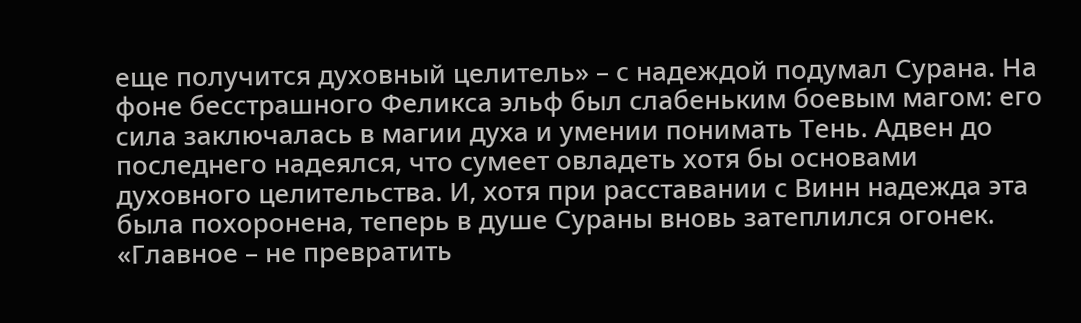еще получится духовный целитель» – с надеждой подумал Сурана. На фоне бесстрашного Феликса эльф был слабеньким боевым магом: его сила заключалась в магии духа и умении понимать Тень. Адвен до последнего надеялся, что сумеет овладеть хотя бы основами духовного целительства. И, хотя при расставании с Винн надежда эта была похоронена, теперь в душе Сураны вновь затеплился огонек.
«Главное – не превратить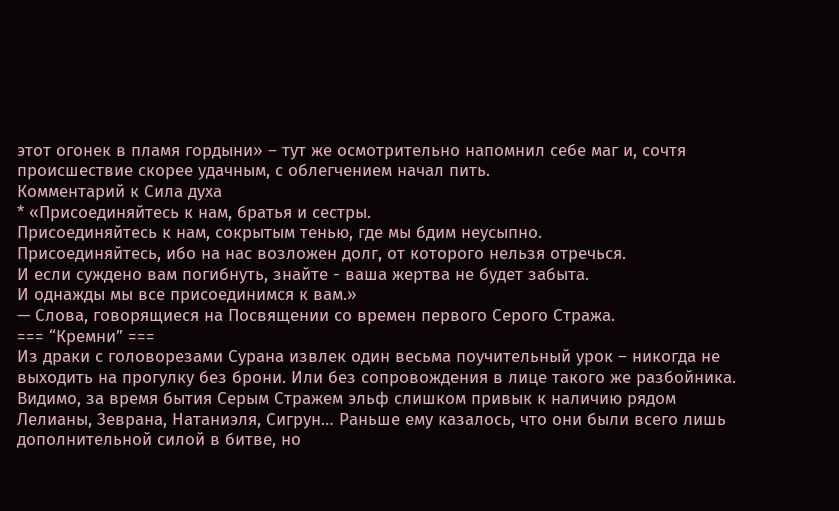этот огонек в пламя гордыни» – тут же осмотрительно напомнил себе маг и, сочтя происшествие скорее удачным, с облегчением начал пить.
Комментарий к Сила духа
* «Присоединяйтесь к нам, братья и сестры.
Присоединяйтесь к нам, сокрытым тенью, где мы бдим неусыпно.
Присоединяйтесь, ибо на нас возложен долг, от которого нельзя отречься.
И если суждено вам погибнуть, знайте - ваша жертва не будет забыта.
И однажды мы все присоединимся к вам.»
— Слова, говорящиеся на Посвящении со времен первого Серого Стража.
=== “Кремни” ===
Из драки с головорезами Сурана извлек один весьма поучительный урок – никогда не выходить на прогулку без брони. Или без сопровождения в лице такого же разбойника. Видимо, за время бытия Серым Стражем эльф слишком привык к наличию рядом Лелианы, Зеврана, Натаниэля, Сигрун… Раньше ему казалось, что они были всего лишь дополнительной силой в битве, но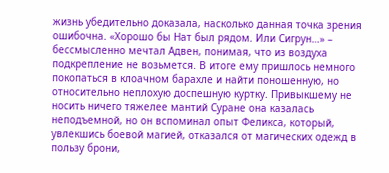жизнь убедительно доказала, насколько данная точка зрения ошибочна. «Хорошо бы Нат был рядом. Или Сигрун…» – бессмысленно мечтал Адвен, понимая, что из воздуха подкрепление не возьмется. В итоге ему пришлось немного покопаться в клоачном барахле и найти поношенную, но относительно неплохую доспешную куртку. Привыкшему не носить ничего тяжелее мантий Суране она казалась неподъемной, но он вспоминал опыт Феликса, который, увлекшись боевой магией, отказался от магических одежд в пользу брони,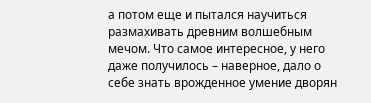а потом еще и пытался научиться размахивать древним волшебным мечом. Что самое интересное, у него даже получилось – наверное, дало о себе знать врожденное умение дворян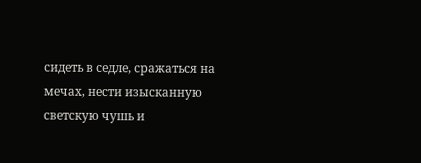сидеть в седле, сражаться на мечах, нести изысканную светскую чушь и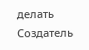делать Создатель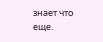знает что еще.